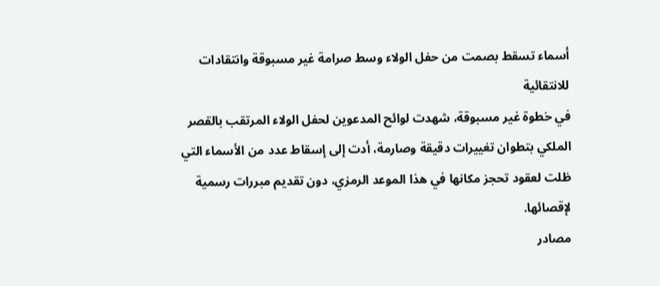أسماء تسقط بصمت من حفل الولاء وسط صرامة غير مسبوقة وانتقادات للانتقائية
في خطوة غير مسبوقة، شهدت لوائح المدعوين لحفل الولاء المرتقب بالقصر الملكي بتطوان تغييرات دقيقة وصارمة، أدت إلى إسقاط عدد من الأسماء التي ظلت لعقود تحجز مكانها في هذا الموعد الرمزي، دون تقديم مبررات رسمية لإقصائها.
مصادر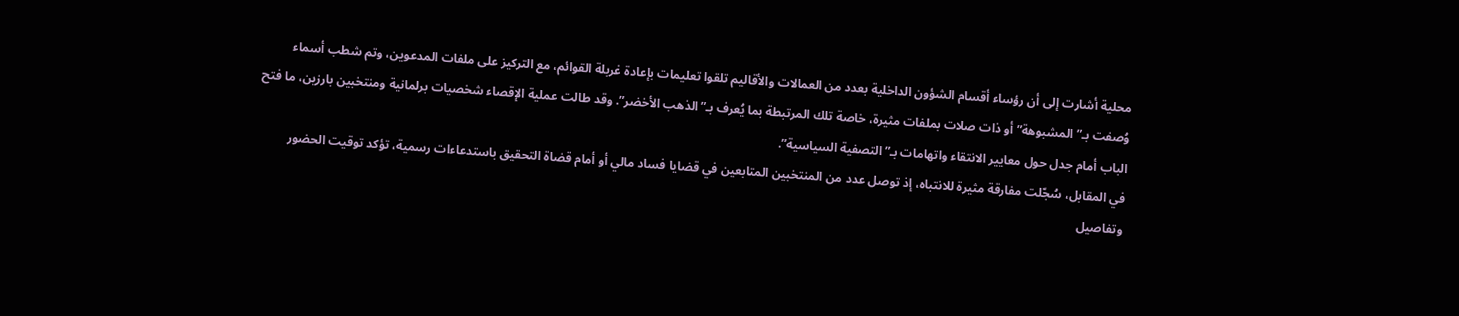محلية أشارت إلى أن رؤساء أقسام الشؤون الداخلية بعدد من العمالات والأقاليم تلقوا تعليمات بإعادة غربلة القوائم، مع التركيز على ملفات المدعوين، وتم شطب أسماء وُصفت بـ”المشبوهة” أو ذات صلات بملفات مثيرة، خاصة تلك المرتبطة بما يُعرف بـ”الذهب الأخضر”. وقد طالت عملية الإقصاء شخصيات برلمانية ومنتخبين بارزين، ما فتح الباب أمام جدل حول معايير الانتقاء واتهامات بـ”التصفية السياسية”.
في المقابل، سُجّلت مفارقة مثيرة للانتباه، إذ توصل عدد من المنتخبين المتابعين في قضايا فساد مالي أو أمام قضاة التحقيق باستدعاءات رسمية، تؤكد توقيت الحضور وتفاصيل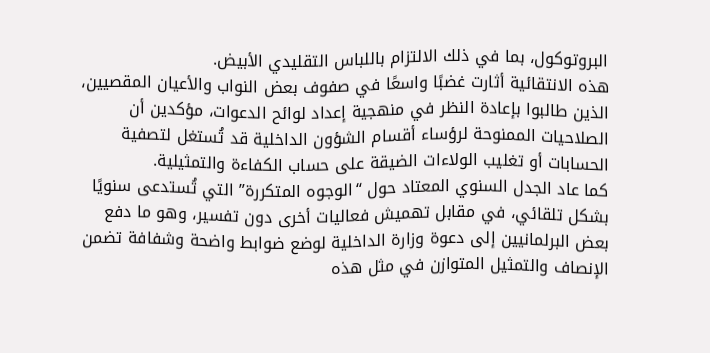البروتوكول، بما في ذلك الالتزام باللباس التقليدي الأبيض.
هذه الانتقائية أثارت غضبًا واسعًا في صفوف بعض النواب والأعيان المقصيين، الذين طالبوا بإعادة النظر في منهجية إعداد لوائح الدعوات، مؤكدين أن الصلاحيات الممنوحة لرؤساء أقسام الشؤون الداخلية قد تُستغل لتصفية الحسابات أو تغليب الولاءات الضيقة على حساب الكفاءة والتمثيلية.
كما عاد الجدل السنوي المعتاد حول “الوجوه المتكررة” التي تُستدعى سنويًا بشكل تلقائي، في مقابل تهميش فعاليات أخرى دون تفسير، وهو ما دفع بعض البرلمانيين إلى دعوة وزارة الداخلية لوضع ضوابط واضحة وشفافة تضمن الإنصاف والتمثيل المتوازن في مثل هذه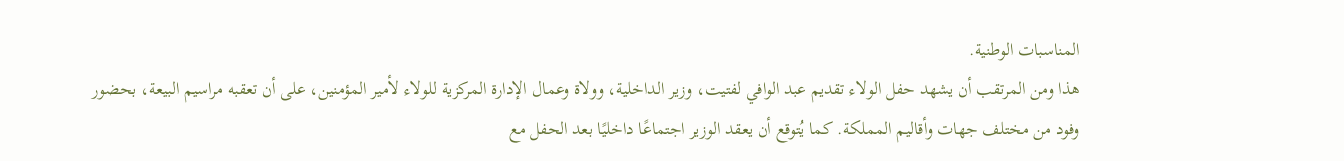المناسبات الوطنية.
هذا ومن المرتقب أن يشهد حفل الولاء تقديم عبد الوافي لفتيت، وزير الداخلية، وولاة وعمال الإدارة المركزية للولاء لأمير المؤمنين، على أن تعقبه مراسيم البيعة، بحضور وفود من مختلف جهات وأقاليم المملكة. كما يُتوقع أن يعقد الوزير اجتماعًا داخليًا بعد الحفل مع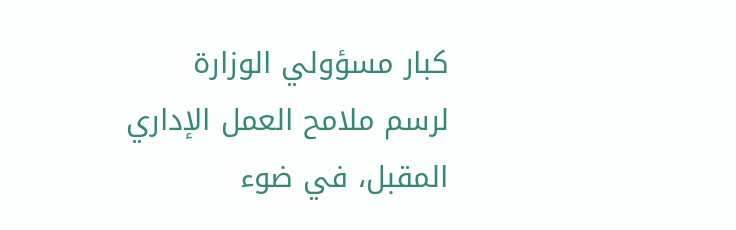كبار مسؤولي الوزارة لرسم ملامح العمل الإداري المقبل، في ضوء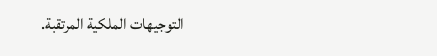التوجيهات الملكية المرتقبة.